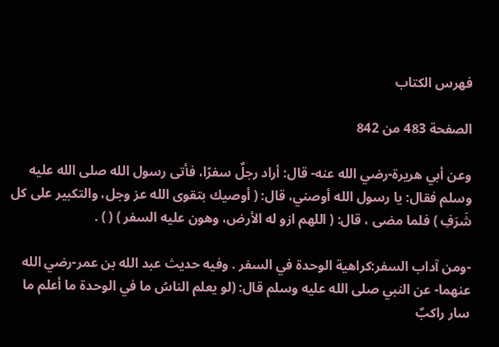فهرس الكتاب

الصفحة 483 من 842

وعن أبي هريرة-رضي الله عنه- قال: أراد رجلٌ سفرًا، فأتى رسول الله صلى الله عليه وسلم فقال: يا رسول الله أوصني، قال: ( أوصيك بتقوى الله عز وجل، والتكبير على كل شَرَفِ ) فلما مضى ، قال: ( اللهم ازو له الأرض، وهون عليه السفر ) ( ) .

-ومن آداب السفر:كراهية الوحدة في السفر . وفيه حديث عبد الله بن عمر-رضي الله عنهما- عن النبي صلى الله عليه وسلم قال: (لو يعلم الناسُ ما في الوحدة ما أعلم ما سار راكبٌ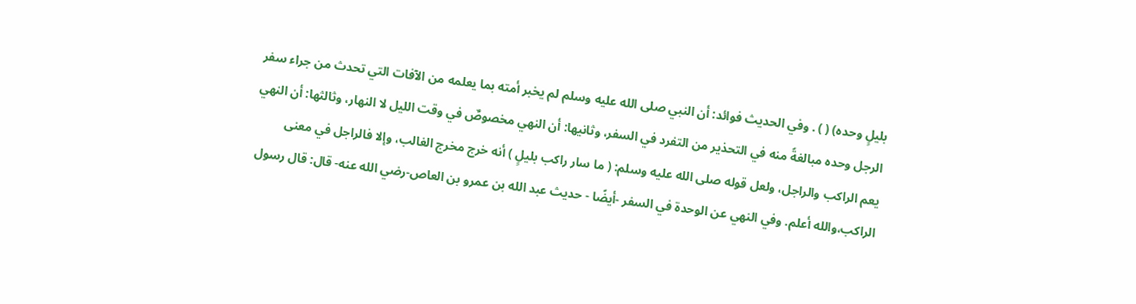بليلٍ وحده) ( ) . وفي الحديث فوائد: أن النبي صلى الله عليه وسلم لم يخبر أمته بما يعلمه من الآفات التي تحدث من جراء سفر الرجل وحده مبالغةً منه في التحذير من التفرد في السفر، وثانيها: أن النهي مخصوصٌ في وقت الليل لا النهار، وثالثها: أن النهي يعم الراكب والراجل، ولعل قوله صلى الله عليه وسلم: ( ما سار راكب بليلٍ ) أنه خرج مخرج الغالب، وإلا فالراجل في معنى الراكب،والله أعلم. وفي النهي عن الوحدة في السفر -أيضًا - حديث عبد الله بن عمرو بن العاص-رضي الله عنه- قال: قال رسول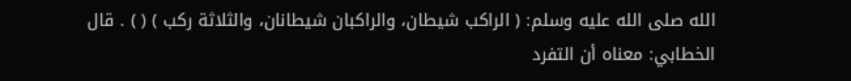الله صلى الله عليه وسلم: ( الراكب شيطان، والراكبان شيطانان، والثلاثة ركب ) ( ) . قال الخطابي: معناه أن التفرد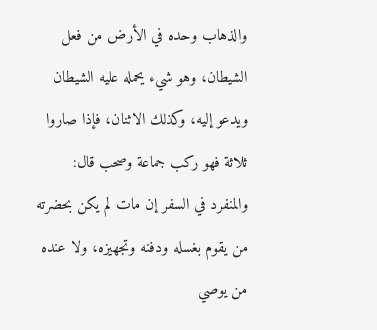والذهاب وحده في الأرض من فعل الشيطان، وهو شيء يحمله عليه الشيطان ويدعو إليه، وكذلك الاثنان، فإذا صاروا ثلاثة فهو ركب جماعة وصحب قال: والمنفرد في السفر إن مات لم يكن بحضرته من يقوم بغسله ودفنه وتجهيزه، ولا عنده من يوصي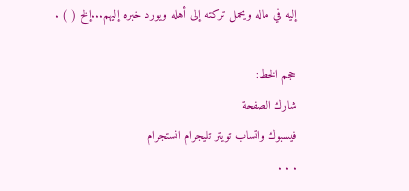إليه في ماله ويحمل تركته إلى أهله ويورد خبره إليهم...إلخ ( ) .

حجم الخط:
شارك الصفحة
فيسبوك واتساب تويتر تليجرام انستجرام
. . .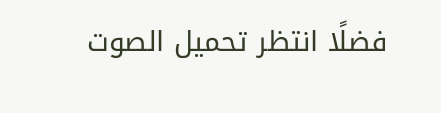فضلًا انتظر تحميل الصوت